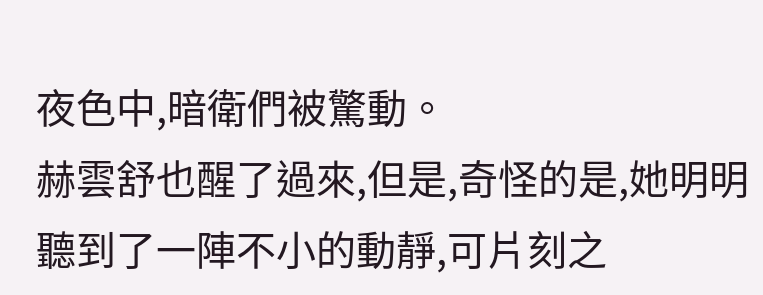夜色中,暗衛們被驚動。
赫雲舒也醒了過來,但是,奇怪的是,她明明聽到了一陣不小的動靜,可片刻之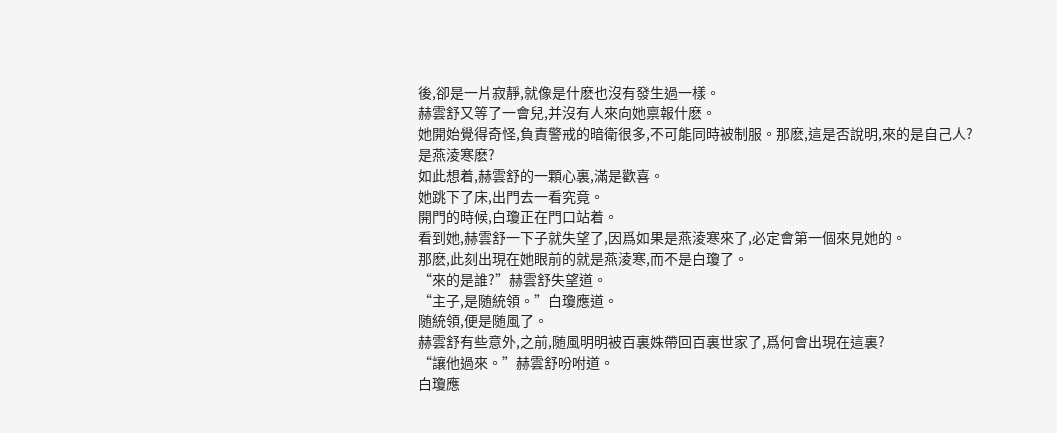後,卻是一片寂靜,就像是什麽也沒有發生過一樣。
赫雲舒又等了一會兒,并沒有人來向她禀報什麽。
她開始覺得奇怪,負責警戒的暗衛很多,不可能同時被制服。那麽,這是否說明,來的是自己人?
是燕淩寒麽?
如此想着,赫雲舒的一顆心裏,滿是歡喜。
她跳下了床,出門去一看究竟。
開門的時候,白瓊正在門口站着。
看到她,赫雲舒一下子就失望了,因爲如果是燕淩寒來了,必定會第一個來見她的。
那麽,此刻出現在她眼前的就是燕淩寒,而不是白瓊了。
“來的是誰?”赫雲舒失望道。
“主子,是随統領。”白瓊應道。
随統領,便是随風了。
赫雲舒有些意外,之前,随風明明被百裏姝帶回百裏世家了,爲何會出現在這裏?
“讓他過來。”赫雲舒吩咐道。
白瓊應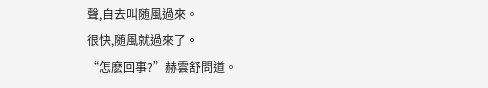聲,自去叫随風過來。
很快,随風就過來了。
“怎麽回事?”赫雲舒問道。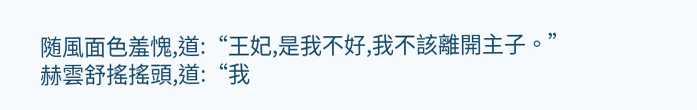随風面色羞愧,道:“王妃,是我不好,我不該離開主子。”
赫雲舒搖搖頭,道:“我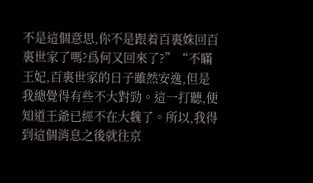不是這個意思,你不是跟着百裏姝回百裏世家了嗎?爲何又回來了?”“不瞞王妃,百裏世家的日子雖然安逸,但是我總覺得有些不大對勁。這一打聽,便知道王爺已經不在大魏了。所以,我得到這個消息之後就往京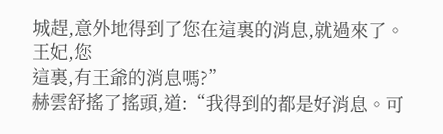城趕,意外地得到了您在這裏的消息,就過來了。王妃,您
這裏,有王爺的消息嗎?”
赫雲舒搖了搖頭,道:“我得到的都是好消息。可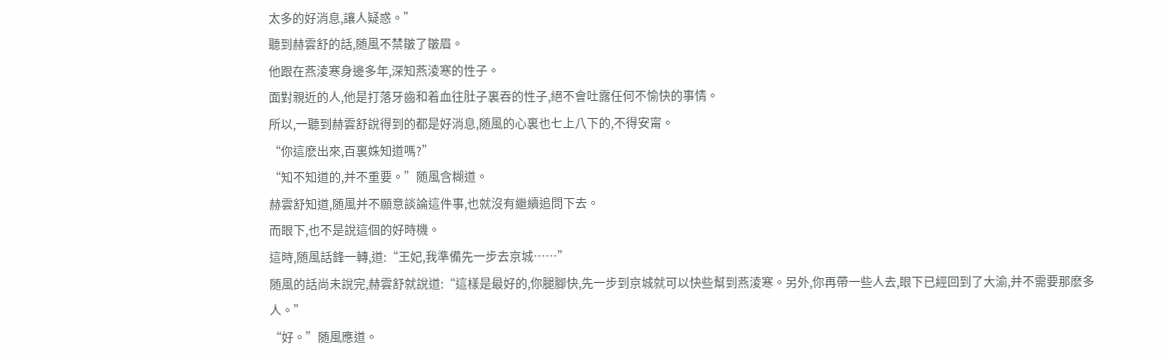太多的好消息,讓人疑惑。”
聽到赫雲舒的話,随風不禁皺了皺眉。
他跟在燕淩寒身邊多年,深知燕淩寒的性子。
面對親近的人,他是打落牙齒和着血往肚子裏吞的性子,絕不會吐露任何不愉快的事情。
所以,一聽到赫雲舒說得到的都是好消息,随風的心裏也七上八下的,不得安甯。
“你這麽出來,百裏姝知道嗎?”
“知不知道的,并不重要。”随風含糊道。
赫雲舒知道,随風并不願意談論這件事,也就沒有繼續追問下去。
而眼下,也不是說這個的好時機。
這時,随風話鋒一轉,道:“王妃,我準備先一步去京城……”
随風的話尚未說完,赫雲舒就說道:“這樣是最好的,你腿腳快,先一步到京城就可以快些幫到燕淩寒。另外,你再帶一些人去,眼下已經回到了大渝,并不需要那麽多人。”
“好。”随風應道。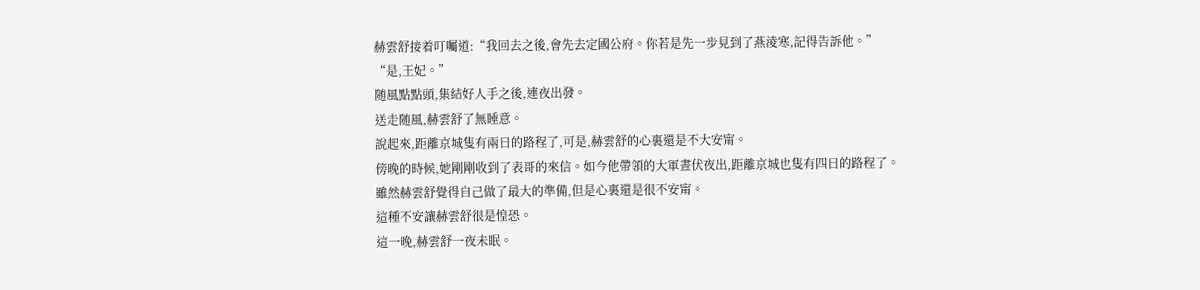赫雲舒接着叮囑道:“我回去之後,會先去定國公府。你若是先一步見到了燕淩寒,記得告訴他。”
“是,王妃。”
随風點點頭,集結好人手之後,連夜出發。
送走随風,赫雲舒了無睡意。
說起來,距離京城隻有兩日的路程了,可是,赫雲舒的心裏還是不大安甯。
傍晚的時候,她剛剛收到了表哥的來信。如今他帶領的大軍晝伏夜出,距離京城也隻有四日的路程了。
雖然赫雲舒覺得自己做了最大的準備,但是心裏還是很不安甯。
這種不安讓赫雲舒很是惶恐。
這一晚,赫雲舒一夜未眠。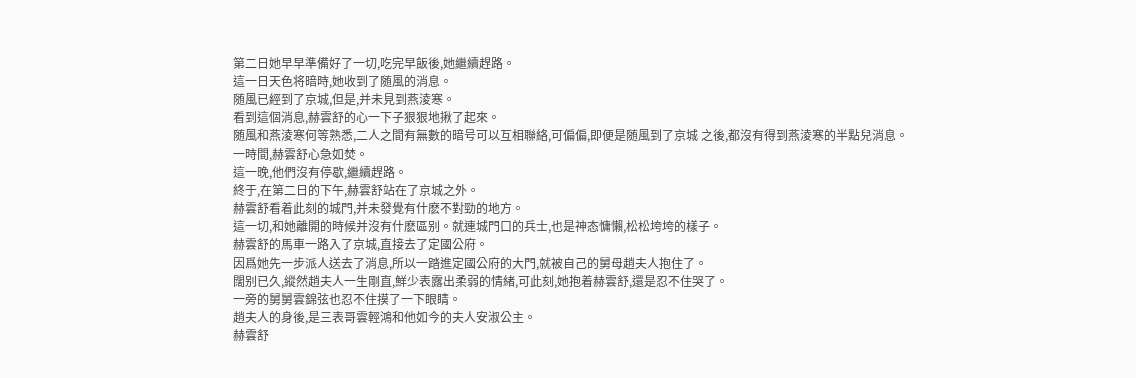第二日她早早準備好了一切,吃完早飯後,她繼續趕路。
這一日天色将暗時,她收到了随風的消息。
随風已經到了京城,但是,并未見到燕淩寒。
看到這個消息,赫雲舒的心一下子狠狠地揪了起來。
随風和燕淩寒何等熟悉,二人之間有無數的暗号可以互相聯絡,可偏偏,即便是随風到了京城 之後,都沒有得到燕淩寒的半點兒消息。
一時間,赫雲舒心急如焚。
這一晚,他們沒有停歇,繼續趕路。
終于,在第二日的下午,赫雲舒站在了京城之外。
赫雲舒看着此刻的城門,并未發覺有什麽不對勁的地方。
這一切,和她離開的時候并沒有什麽區别。就連城門口的兵士,也是神态慵懶,松松垮垮的樣子。
赫雲舒的馬車一路入了京城,直接去了定國公府。
因爲她先一步派人送去了消息,所以一踏進定國公府的大門,就被自己的舅母趙夫人抱住了。
闊别已久,縱然趙夫人一生剛直,鮮少表露出柔弱的情緒,可此刻,她抱着赫雲舒,還是忍不住哭了。
一旁的舅舅雲錦弦也忍不住摸了一下眼睛。
趙夫人的身後,是三表哥雲輕鴻和他如今的夫人安淑公主。
赫雲舒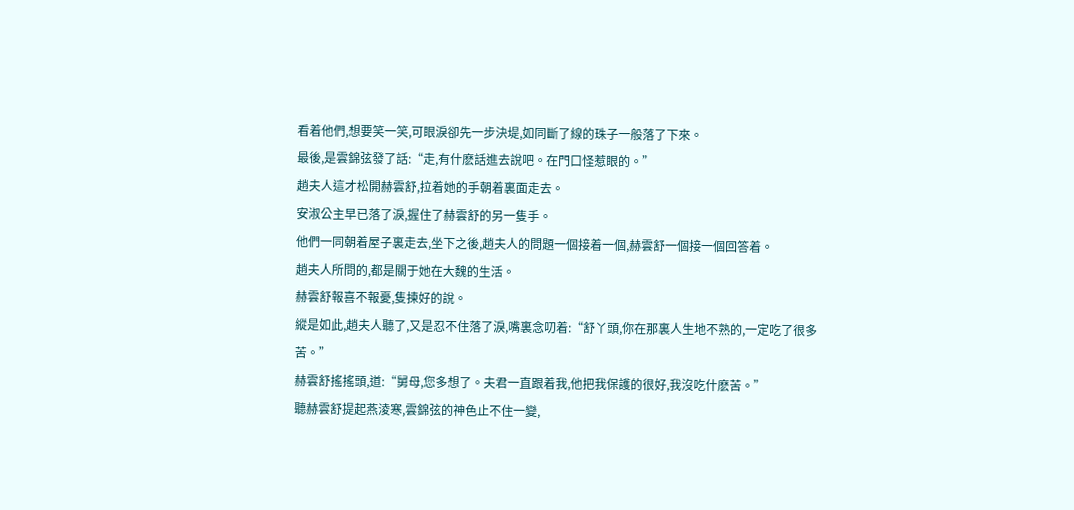看着他們,想要笑一笑,可眼淚卻先一步決堤,如同斷了線的珠子一般落了下來。
最後,是雲錦弦發了話:“走,有什麽話進去說吧。在門口怪惹眼的。”
趙夫人這才松開赫雲舒,拉着她的手朝着裏面走去。
安淑公主早已落了淚,握住了赫雲舒的另一隻手。
他們一同朝着屋子裏走去,坐下之後,趙夫人的問題一個接着一個,赫雲舒一個接一個回答着。
趙夫人所問的,都是關于她在大魏的生活。
赫雲舒報喜不報憂,隻揀好的說。
縱是如此,趙夫人聽了,又是忍不住落了淚,嘴裏念叨着:“舒丫頭,你在那裏人生地不熟的,一定吃了很多苦。”
赫雲舒搖搖頭,道:“舅母,您多想了。夫君一直跟着我,他把我保護的很好,我沒吃什麽苦。”
聽赫雲舒提起燕淩寒,雲錦弦的神色止不住一變,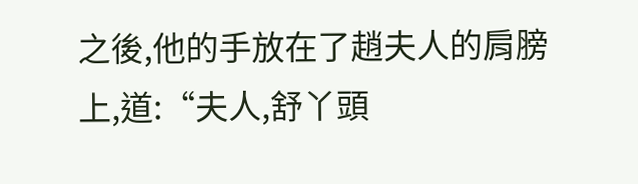之後,他的手放在了趙夫人的肩膀上,道:“夫人,舒丫頭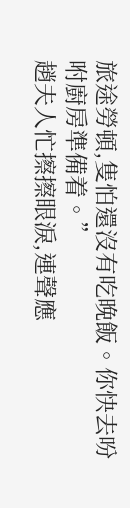旅途勞頓,隻怕還沒有吃晚飯。你快去吩咐廚房準備着。”
趙夫人忙擦擦眼淚,連聲應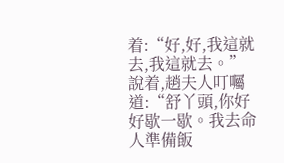着:“好,好,我這就去,我這就去。”
說着,趙夫人叮囑道:“舒丫頭,你好好歇一歇。我去命人準備飯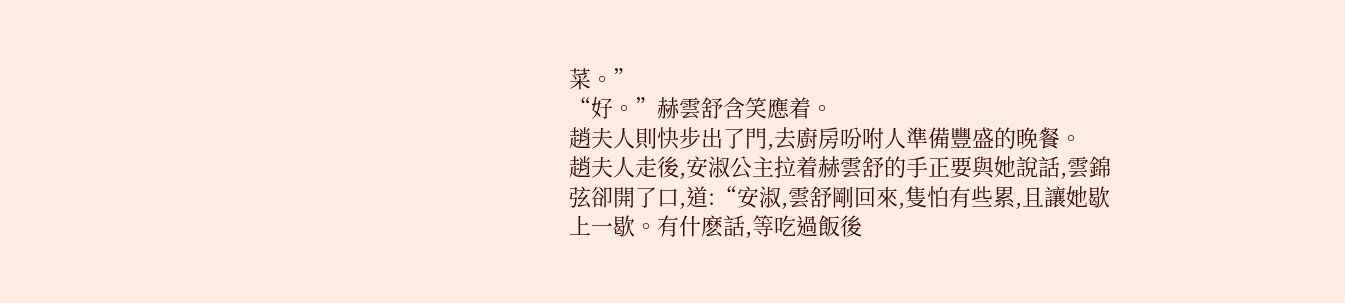菜。”
“好。”赫雲舒含笑應着。
趙夫人則快步出了門,去廚房吩咐人準備豐盛的晚餐。
趙夫人走後,安淑公主拉着赫雲舒的手正要與她說話,雲錦弦卻開了口,道:“安淑,雲舒剛回來,隻怕有些累,且讓她歇上一歇。有什麽話,等吃過飯後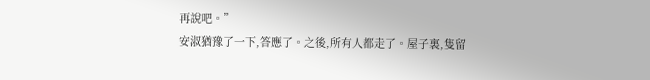再說吧。”
安淑猶豫了一下,答應了。之後,所有人都走了。屋子裏,隻留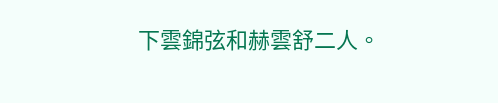下雲錦弦和赫雲舒二人。